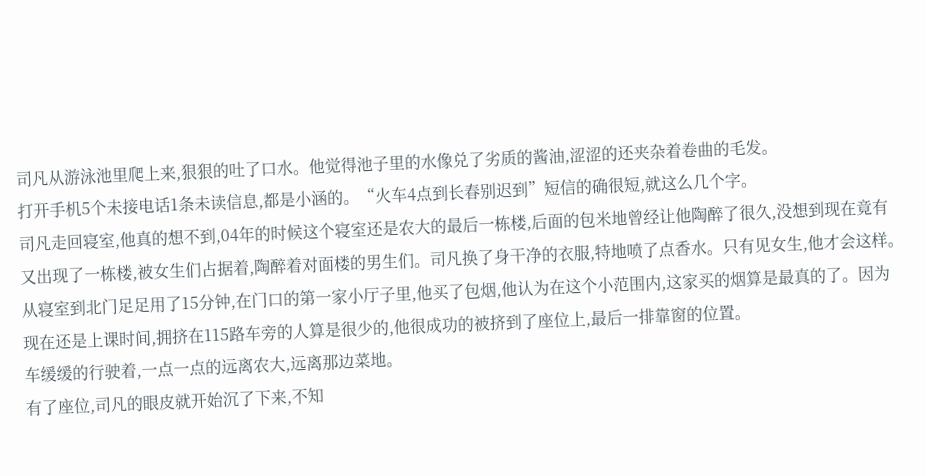司凡从游泳池里爬上来,狠狠的吐了口水。他觉得池子里的水像兑了劣质的酱油,涩涩的还夹杂着卷曲的毛发。
打开手机5个未接电话1条未读信息,都是小涵的。“火车4点到长春别迟到”短信的确很短,就这么几个字。
司凡走回寝室,他真的想不到,04年的时候这个寝室还是农大的最后一栋楼,后面的包米地曾经让他陶醉了很久,没想到现在竟有又出现了一栋楼,被女生们占据着,陶醉着对面楼的男生们。司凡换了身干净的衣服,特地喷了点香水。只有见女生,他才会这样。
从寝室到北门足足用了15分钟,在门口的第一家小厅子里,他买了包烟,他认为在这个小范围内,这家买的烟算是最真的了。因为现在还是上课时间,拥挤在115路车旁的人算是很少的,他很成功的被挤到了座位上,最后一排靠窗的位置。
车缓缓的行驶着,一点一点的远离农大,远离那边菜地。
有了座位,司凡的眼皮就开始沉了下来,不知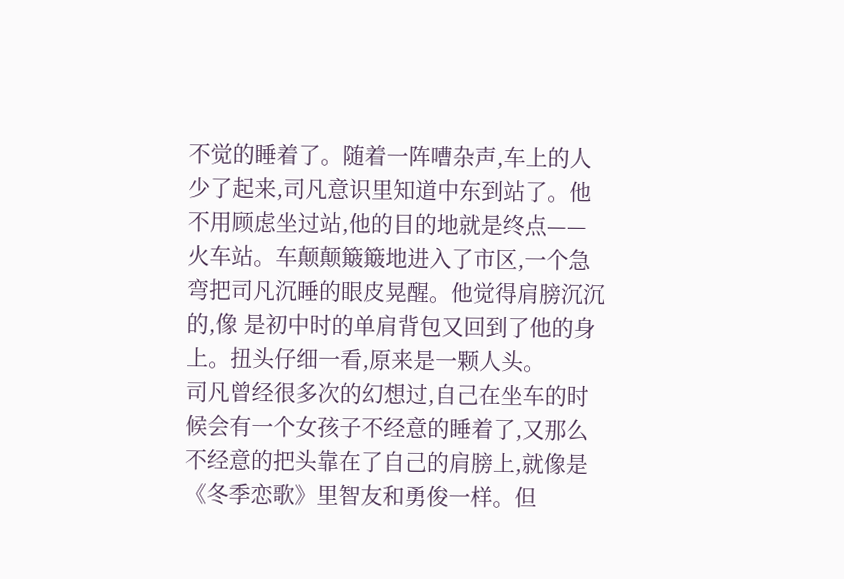不觉的睡着了。随着一阵嘈杂声,车上的人少了起来,司凡意识里知道中东到站了。他不用顾虑坐过站,他的目的地就是终点——火车站。车颠颠簸簸地进入了市区,一个急弯把司凡沉睡的眼皮晃醒。他觉得肩膀沉沉的,像 是初中时的单肩背包又回到了他的身上。扭头仔细一看,原来是一颗人头。
司凡曾经很多次的幻想过,自己在坐车的时候会有一个女孩子不经意的睡着了,又那么不经意的把头靠在了自己的肩膀上,就像是《冬季恋歌》里智友和勇俊一样。但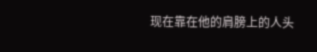现在靠在他的肩膀上的人头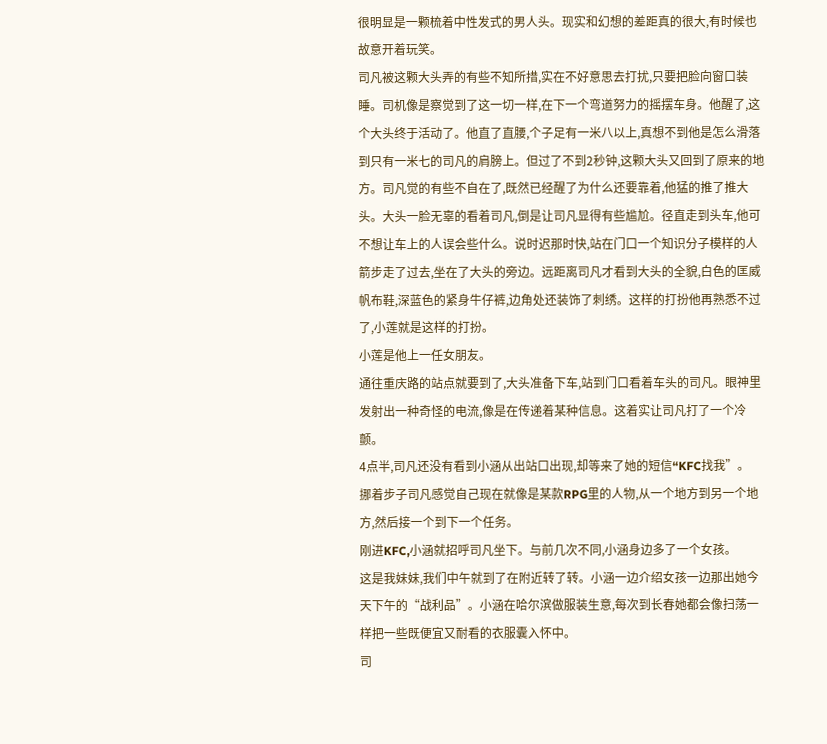很明显是一颗梳着中性发式的男人头。现实和幻想的差距真的很大,有时候也故意开着玩笑。
司凡被这颗大头弄的有些不知所措,实在不好意思去打扰,只要把脸向窗口装睡。司机像是察觉到了这一切一样,在下一个弯道努力的摇摆车身。他醒了,这个大头终于活动了。他直了直腰,个子足有一米八以上,真想不到他是怎么滑落到只有一米七的司凡的肩膀上。但过了不到2秒钟,这颗大头又回到了原来的地方。司凡觉的有些不自在了,既然已经醒了为什么还要靠着,他猛的推了推大头。大头一脸无辜的看着司凡,倒是让司凡显得有些尴尬。径直走到头车,他可不想让车上的人误会些什么。说时迟那时快,站在门口一个知识分子模样的人箭步走了过去,坐在了大头的旁边。远距离司凡才看到大头的全貌,白色的匡威帆布鞋,深蓝色的紧身牛仔裤,边角处还装饰了刺绣。这样的打扮他再熟悉不过了,小莲就是这样的打扮。
小莲是他上一任女朋友。
通往重庆路的站点就要到了,大头准备下车,站到门口看着车头的司凡。眼神里发射出一种奇怪的电流,像是在传递着某种信息。这着实让司凡打了一个冷颤。
4点半,司凡还没有看到小涵从出站口出现,却等来了她的短信“KFC找我”。
挪着步子司凡感觉自己现在就像是某款RPG里的人物,从一个地方到另一个地方,然后接一个到下一个任务。
刚进KFC,小涵就招呼司凡坐下。与前几次不同,小涵身边多了一个女孩。
这是我妹妹,我们中午就到了在附近转了转。小涵一边介绍女孩一边那出她今天下午的“战利品”。小涵在哈尔滨做服装生意,每次到长春她都会像扫荡一样把一些既便宜又耐看的衣服囊入怀中。
司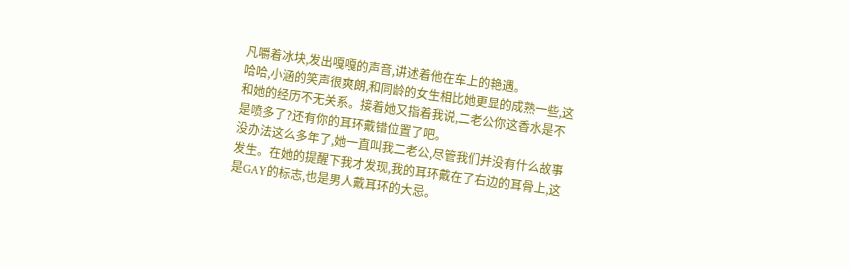凡嚼着冰块,发出嘎嘎的声音,讲述着他在车上的艳遇。
哈哈,小涵的笑声很爽朗,和同龄的女生相比她更显的成熟一些,这和她的经历不无关系。接着她又指着我说,二老公你这香水是不是喷多了?还有你的耳环戴错位置了吧。
没办法这么多年了,她一直叫我二老公,尽管我们并没有什么故事发生。在她的提醒下我才发现,我的耳环戴在了右边的耳骨上,这是GAY的标志,也是男人戴耳环的大忌。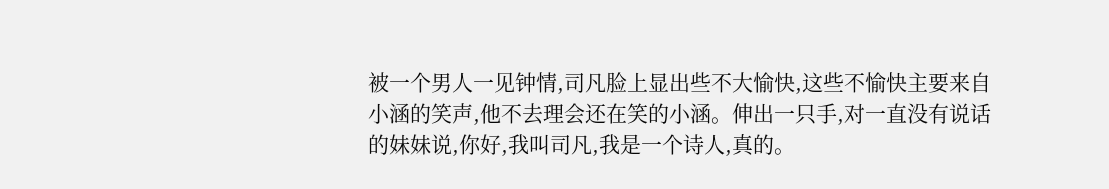被一个男人一见钟情,司凡脸上显出些不大愉快,这些不愉快主要来自小涵的笑声,他不去理会还在笑的小涵。伸出一只手,对一直没有说话的妹妹说,你好,我叫司凡,我是一个诗人,真的。